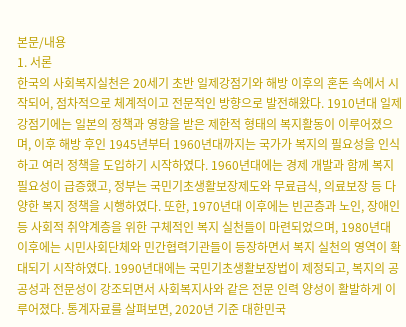본문/내용
1. 서론
한국의 사회복지실천은 20세기 초반 일제강점기와 해방 이후의 혼돈 속에서 시작되어, 점차적으로 체계적이고 전문적인 방향으로 발전해왔다. 1910년대 일제강점기에는 일본의 정책과 영향을 받은 제한적 형태의 복지활동이 이루어졌으며, 이후 해방 후인 1945년부터 1960년대까지는 국가가 복지의 필요성을 인식하고 여러 정책을 도입하기 시작하였다. 1960년대에는 경제 개발과 함께 복지 필요성이 급증했고, 정부는 국민기초생활보장제도와 무료급식, 의료보장 등 다양한 복지 정책을 시행하였다. 또한, 1970년대 이후에는 빈곤층과 노인, 장애인 등 사회적 취약계층을 위한 구체적인 복지 실천들이 마련되었으며, 1980년대 이후에는 시민사회단체와 민간협력기관들이 등장하면서 복지 실천의 영역이 확대되기 시작하였다. 1990년대에는 국민기초생활보장법이 제정되고, 복지의 공공성과 전문성이 강조되면서 사회복지사와 같은 전문 인력 양성이 활발하게 이루어졌다. 통계자료를 살펴보면, 2020년 기준 대한민국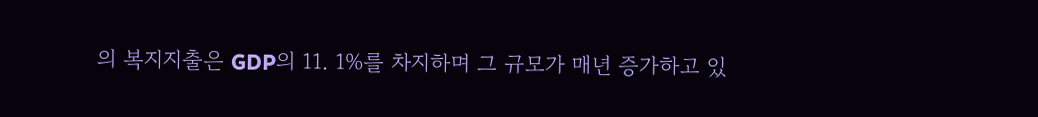의 복지지출은 GDP의 11. 1%를 차지하며 그 규모가 매년 증가하고 있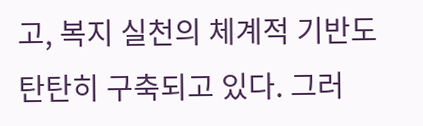고, 복지 실천의 체계적 기반도 탄탄히 구축되고 있다. 그러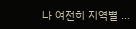나 여전히 지역별 …